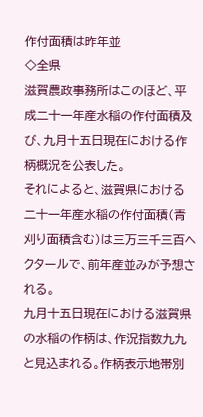作付面積は昨年並
◇全県
滋賀農政事務所はこのほど、平成二十一年産水稲の作付面積及び、九月十五日現在における作柄概況を公表した。
それによると、滋賀県における二十一年産水稲の作付面積(青刈り面積含む)は三万三千三百ヘクタールで、前年産並みが予想される。
九月十五日現在における滋賀県の水稲の作柄は、作況指数九九と見込まれる。作柄表示地帯別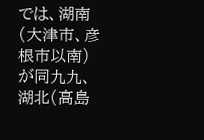では、湖南(大津市、彦根市以南)が同九九、湖北(高島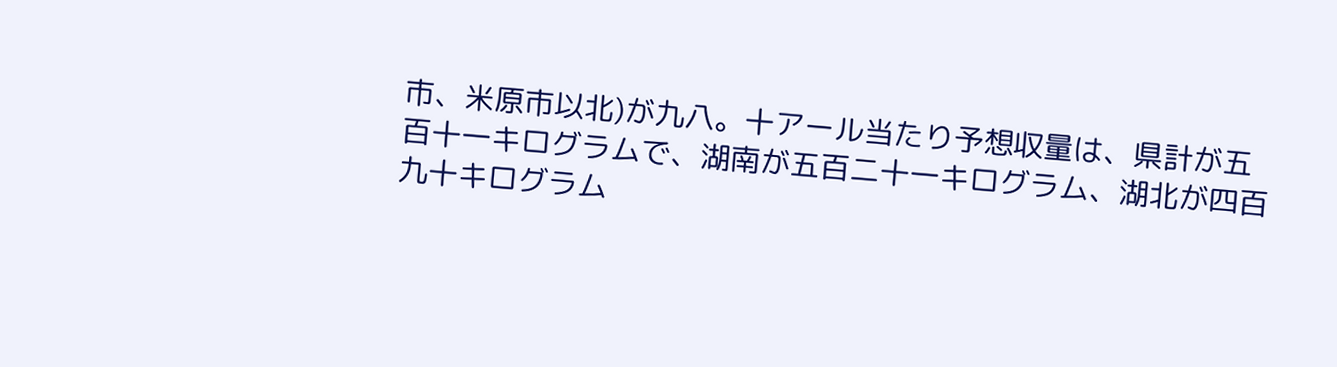市、米原市以北)が九八。十アール当たり予想収量は、県計が五百十一キログラムで、湖南が五百二十一キログラム、湖北が四百九十キログラム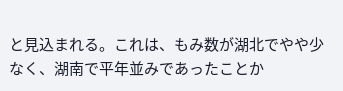と見込まれる。これは、もみ数が湖北でやや少なく、湖南で平年並みであったことか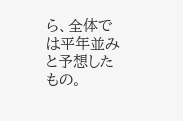ら、全体では平年並みと予想したもの。